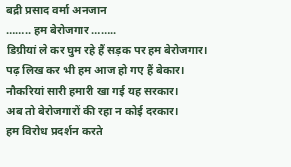बद्री प्रसाद वर्मा अनजान
…….. हम बेरोजगार ……..
डिग्रीयां ले कर घुम रहे हैं सड़क पर हम बेरोजगार।
पढ़ लिख कर भी हम आज हो गए हैं बेकार।
नौकरियां सारी हमारी खा गई यह सरकार।
अब तो बेरोजगारों की रहा न कोई दरकार।
हम विरोध प्रदर्शन करते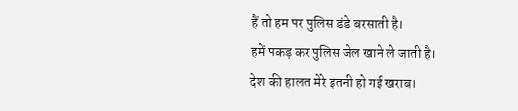हैं तो हम पर पुलिस डंडे बरसाती है।
हमें पकड़ कर पुलिस जेल खाने ले जाती है।
देश की हालत मेरे इतनी हो गई खराब।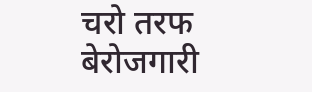चरो तरफ बेरोजगारी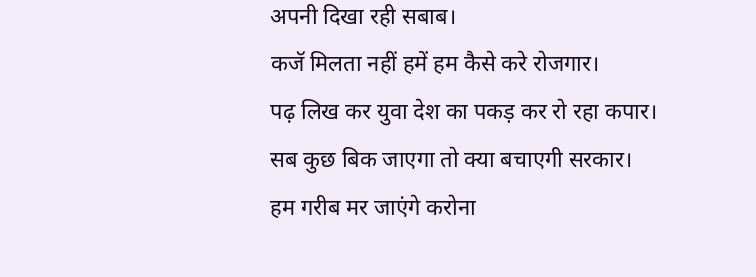अपनी दिखा रही सबाब।
कजॅ मिलता नहीं हमें हम कैसे करे रोजगार।
पढ़ लिख कर युवा देश का पकड़ कर रो रहा कपार।
सब कुछ बिक जाएगा तो क्या बचाएगी सरकार।
हम गरीब मर जाएंगे करोना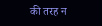की तरह न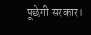पूछेगी सरकार।